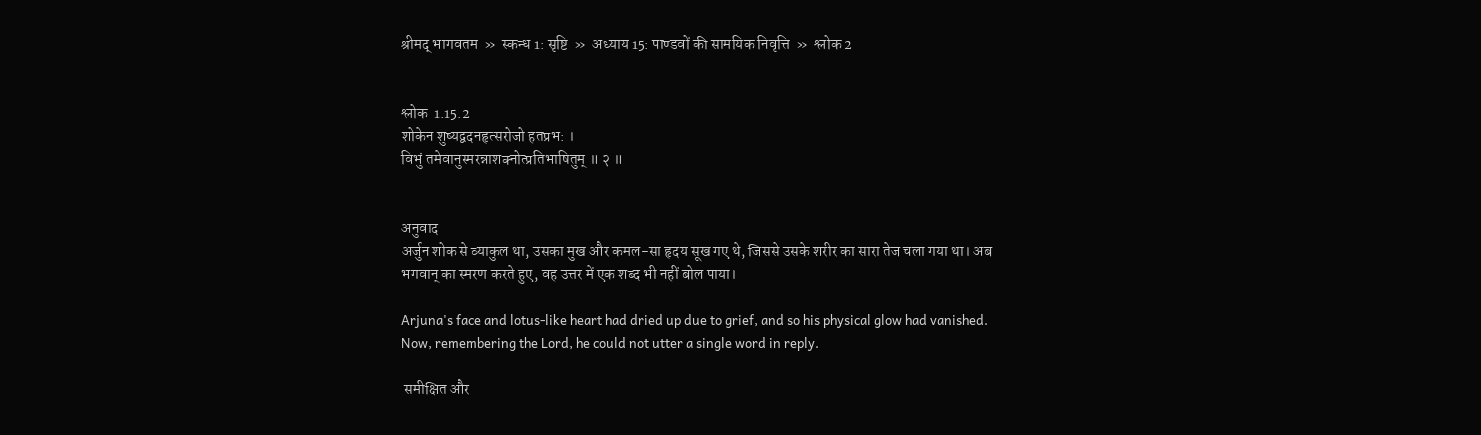श्रीमद् भागवतम  »  स्कन्ध 1: सृष्टि  »  अध्याय 15: पाण्डवों की सामयिक निवृत्ति  »  श्लोक 2


श्लोक  1.15.2
शोकेन शुष्यद्वदनहृत्सरोजो हतप्रभ: ।
विभुं तमेवानुस्मरन्नाशक्नोत्प्रतिभाषितुम् ॥ २ ॥


अनुवाद
अर्जुन शोक से व्याकुल था, उसका मुख और कमल-सा हृदय सूख गए थे, जिससे उसके शरीर का सारा तेज चला गया था। अब भगवान् का स्मरण करते हुए, वह उत्तर में एक शब्द भी नहीं बोल पाया।

Arjuna's face and lotus-like heart had dried up due to grief, and so his physical glow had vanished. Now, remembering the Lord, he could not utter a single word in reply.

 समीक्षित और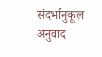संदर्भानुकूल अनुवाद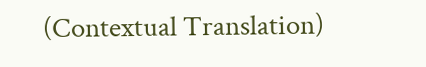(Contextual Translation)